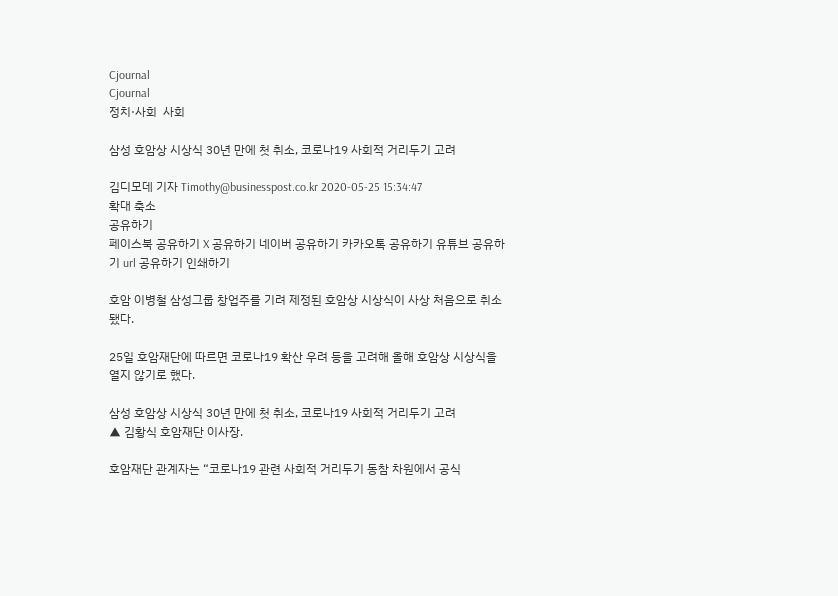Cjournal
Cjournal
정치·사회  사회

삼성 호암상 시상식 30년 만에 첫 취소, 코로나19 사회적 거리두기 고려

김디모데 기자 Timothy@businesspost.co.kr 2020-05-25 15:34:47
확대 축소
공유하기
페이스북 공유하기 X 공유하기 네이버 공유하기 카카오톡 공유하기 유튜브 공유하기 url 공유하기 인쇄하기

호암 이병철 삼성그룹 창업주를 기려 제정된 호암상 시상식이 사상 처음으로 취소됐다.

25일 호암재단에 따르면 코로나19 확산 우려 등을 고려해 올해 호암상 시상식을 열지 않기로 했다.

삼성 호암상 시상식 30년 만에 첫 취소, 코로나19 사회적 거리두기 고려
▲ 김황식 호암재단 이사장.

호암재단 관계자는 “코로나19 관련 사회적 거리두기 동참 차원에서 공식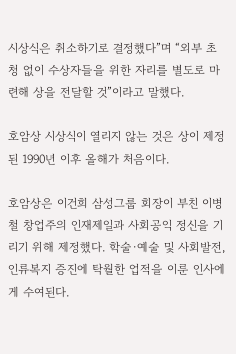시상식은 취소하기로 결정했다”며 “외부 초청 없이 수상자들을 위한 자리를 별도로 마련해 상을 전달할 것”이라고 말했다.

호암상 시상식이 열리지 않는 것은 상이 제정된 1990년 이후 올해가 처음이다.

호암상은 이건희 삼성그룹 회장이 부친 이병철 창업주의 인재제일과 사회공익 정신을 기리기 위해 제정했다. 학술·예술 및 사회발전, 인류복지 증진에 탁월한 업적을 이룬 인사에게 수여된다.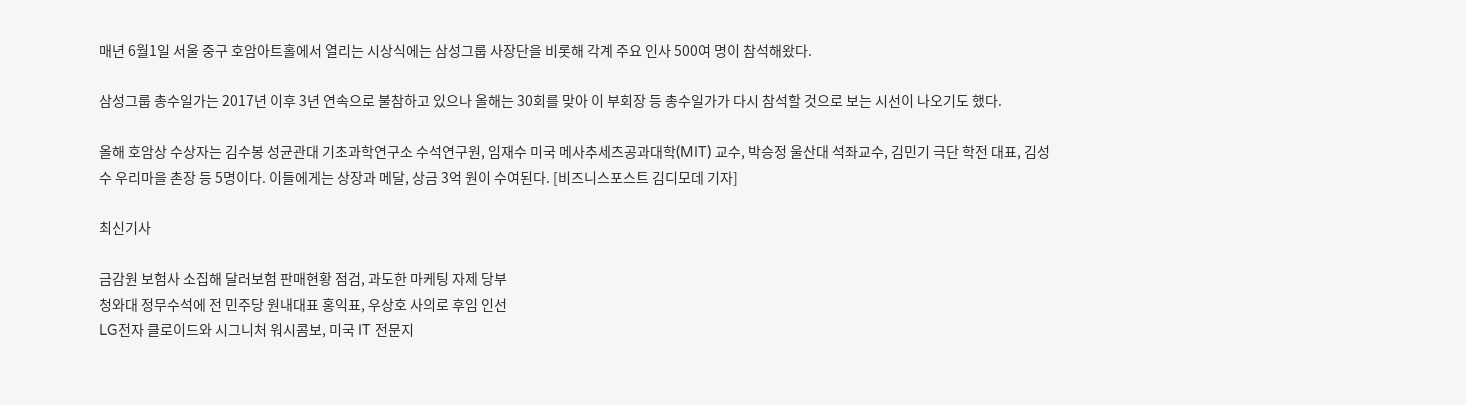매년 6월1일 서울 중구 호암아트홀에서 열리는 시상식에는 삼성그룹 사장단을 비롯해 각계 주요 인사 500여 명이 참석해왔다.

삼성그룹 총수일가는 2017년 이후 3년 연속으로 불참하고 있으나 올해는 30회를 맞아 이 부회장 등 총수일가가 다시 참석할 것으로 보는 시선이 나오기도 했다.

올해 호암상 수상자는 김수봉 성균관대 기초과학연구소 수석연구원, 임재수 미국 메사추세츠공과대학(MIT) 교수, 박승정 울산대 석좌교수, 김민기 극단 학전 대표, 김성수 우리마을 촌장 등 5명이다. 이들에게는 상장과 메달, 상금 3억 원이 수여된다. [비즈니스포스트 김디모데 기자]

최신기사

금감원 보험사 소집해 달러보험 판매현황 점검, 과도한 마케팅 자제 당부
청와대 정무수석에 전 민주당 원내대표 홍익표, 우상호 사의로 후임 인선
LG전자 클로이드와 시그니처 워시콤보, 미국 IT 전문지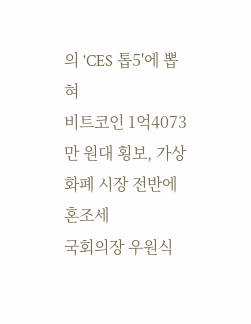의 'CES 톱5'에 뽑혀
비트코인 1억4073만 원대 횡보, 가상화폐 시장 전반에 혼조세
국회의장 우원식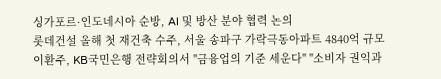싱가포르·인도네시아 순방, AI 및 방산 분야 협력 논의
롯데건설 올해 첫 재건축 수주, 서울 송파구 가락극동아파트 4840억 규모
이환주, KB국민은행 전략회의서 "금융업의 기준 세운다" "소비자 권익과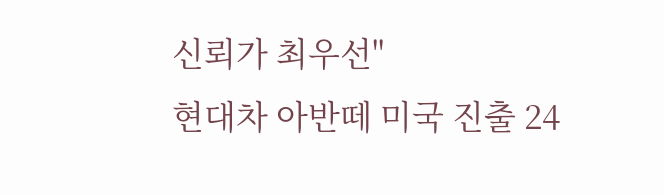신뢰가 최우선"
현대차 아반떼 미국 진출 24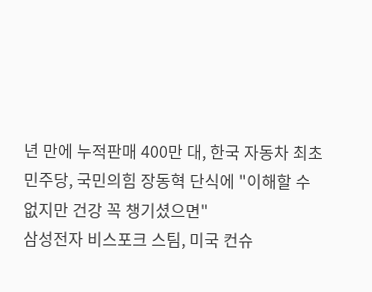년 만에 누적판매 400만 대, 한국 자동차 최초
민주당, 국민의힘 장동혁 단식에 "이해할 수 없지만 건강 꼭 챙기셨으면"
삼성전자 비스포크 스팀, 미국 컨슈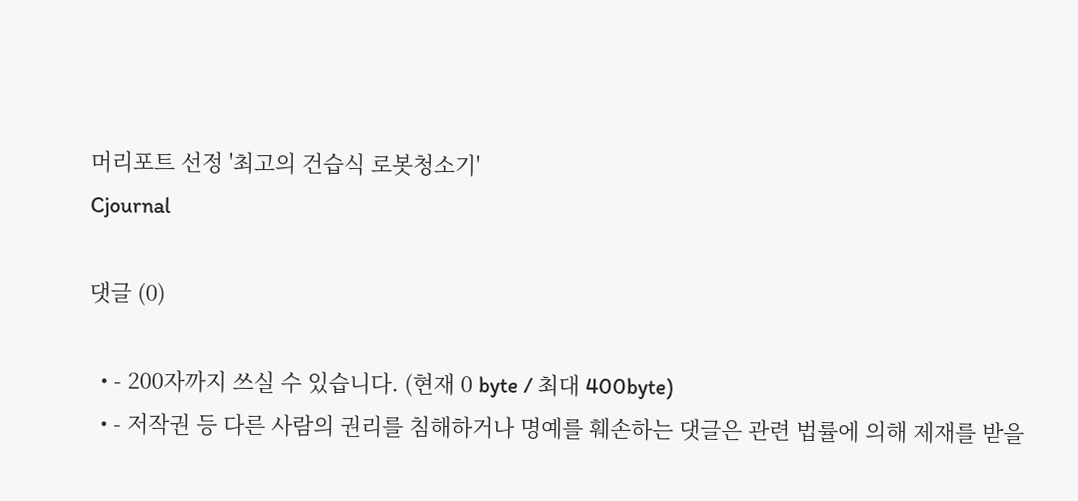머리포트 선정 '최고의 건습식 로봇청소기'
Cjournal

댓글 (0)

  • - 200자까지 쓰실 수 있습니다. (현재 0 byte / 최대 400byte)
  • - 저작권 등 다른 사람의 권리를 침해하거나 명예를 훼손하는 댓글은 관련 법률에 의해 제재를 받을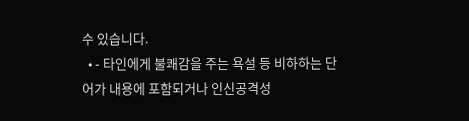수 있습니다.
  • - 타인에게 불쾌감을 주는 욕설 등 비하하는 단어가 내용에 포함되거나 인신공격성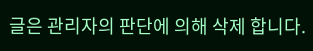글은 관리자의 판단에 의해 삭제 합니다.